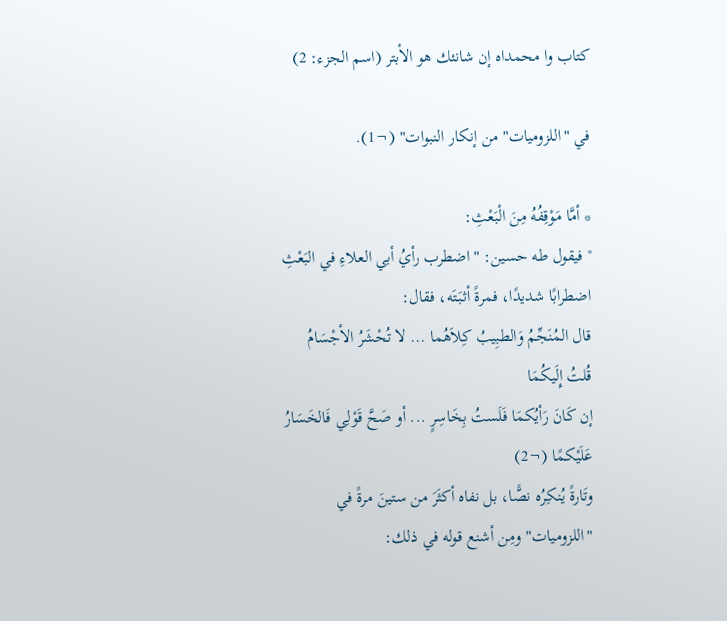كتاب وا محمداه إن شانئك هو الأبتر (اسم الجزء: 2)

في "اللزوميات" من إنكار النبوات" (¬1).

* أمَّا مَوْقِفُهُ مِنَ الْبَعْثِ:
° فيقول طه حسين: "اضطرب رأيُ أبي العلاءِ في البَعْثِ اضطرابًا شديدًا، فمرةً أثبَتَه، فقال:
قال المُنَجِّمُ وَالطبِيبُ كِلاَهُما ... لا تُحْشَرُ الأجْسَامُ قُلتُ إِلَيكُمَا
إن كَانَ رَأيُكمَا فَلَستُ بِخَاسِرٍ ... أو صَحَّ قَوْلِي فَالخَسَارُ عَلَيْكمًا (¬2)
وتَارةً يُنكِرُه نصًّا، بل نفاه أكثَرَ من ستينَ مرةً في "اللزوميات" ومِن أشنع قوله في ذلك: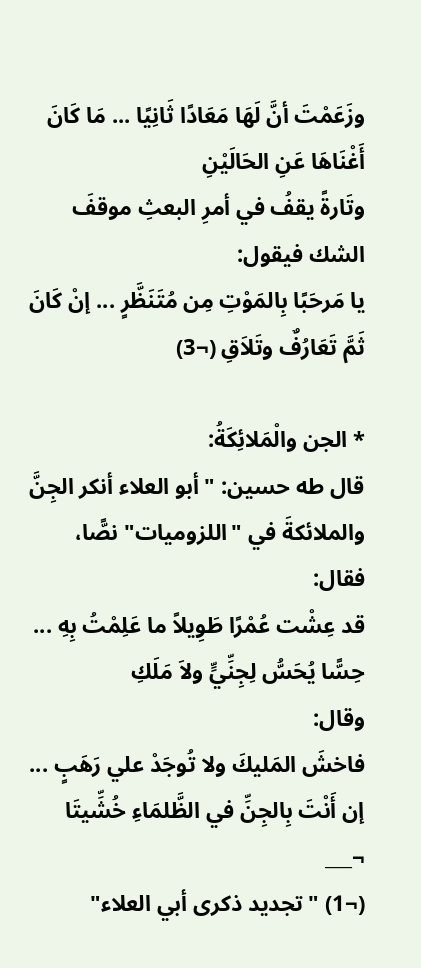وزَعَمْتَ أنَّ لَهَا مَعَادًا ثَانِيًا ... مَا كَانَ أَغْنَاهَا عَنِ الحَالَيْنِ
وتَارةً يقفُ في أمرِ البعثِ موقفَ الشك فيقول:
يا مَرحَبًا بِالمَوْتِ مِن مُتَنَظَّرٍ ... إنْ كَانَ ثَمَّ تَعَارُفٌ وتَلاَقِ (¬3)

* الجن والْمَلائِكَةُ:
قال طه حسين: "أبو العلاء أنكر الجِنَّ والملائكةَ في "اللزوميات" نصًّا، فقال:
قد عِشْت عُمْرًا طَوِيلاً ما عَلِمْتُ بِهِ ... حِسًّا يُحَسُّ لِجِنِّيٍّ ولاَ مَلَكِ
وقال:
فاخشَ المَليكَ ولا تُوجَدْ علي رَهَبٍ ... إن أَنْتَ بِالجِنِّ في الظَّلمَاءِ خُشِّيتَا
¬___
(¬1) "تجديد ذكرى أبي العلاء"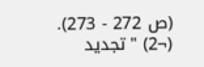(ص 272 - 273).
(¬2) "تجديد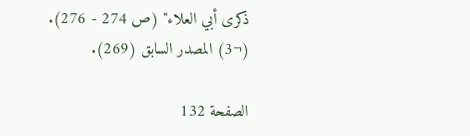ذكرى أبي العلاء" (ص 274 - 276).
(¬3) المصدر السابق (269).

الصفحة 132